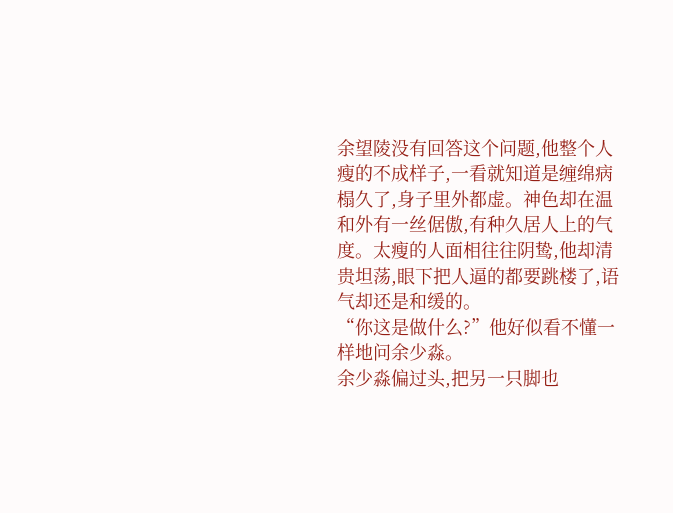余望陵没有回答这个问题,他整个人瘦的不成样子,一看就知道是缠绵病榻久了,身子里外都虚。神色却在温和外有一丝倨傲,有种久居人上的气度。太瘦的人面相往往阴鸷,他却清贵坦荡,眼下把人逼的都要跳楼了,语气却还是和缓的。
“你这是做什么?”他好似看不懂一样地问余少淼。
余少淼偏过头,把另一只脚也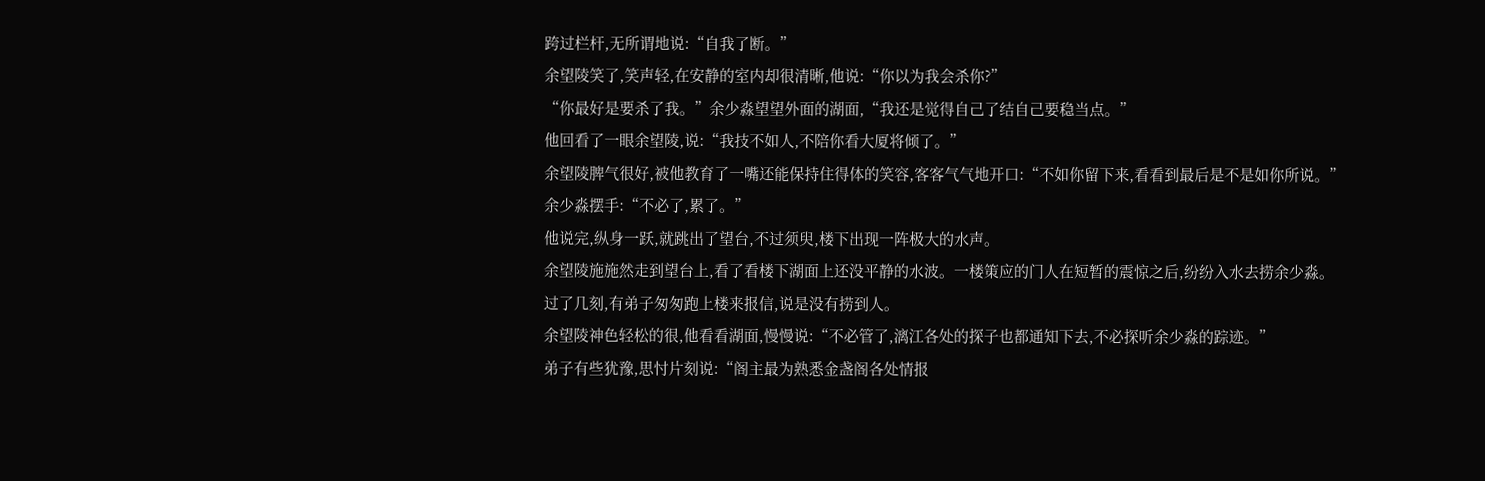跨过栏杆,无所谓地说:“自我了断。”
余望陵笑了,笑声轻,在安静的室内却很清晰,他说:“你以为我会杀你?”
“你最好是要杀了我。”余少淼望望外面的湖面,“我还是觉得自己了结自己要稳当点。”
他回看了一眼余望陵,说:“我技不如人,不陪你看大厦将倾了。”
余望陵脾气很好,被他教育了一嘴还能保持住得体的笑容,客客气气地开口:“不如你留下来,看看到最后是不是如你所说。”
余少淼摆手:“不必了,累了。”
他说完,纵身一跃,就跳出了望台,不过须臾,楼下出现一阵极大的水声。
余望陵施施然走到望台上,看了看楼下湖面上还没平静的水波。一楼策应的门人在短暂的震惊之后,纷纷入水去捞余少淼。
过了几刻,有弟子匆匆跑上楼来报信,说是没有捞到人。
余望陵神色轻松的很,他看看湖面,慢慢说:“不必管了,漓江各处的探子也都通知下去,不必探听余少淼的踪迹。”
弟子有些犹豫,思忖片刻说:“阁主最为熟悉金盏阁各处情报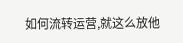如何流转运营,就这么放他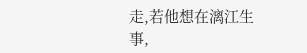走,若他想在漓江生事,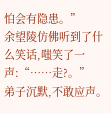怕会有隐患。”
余望陵仿佛听到了什么笑话,嗤笑了一声:“……走?。”
弟子沉默,不敢应声。